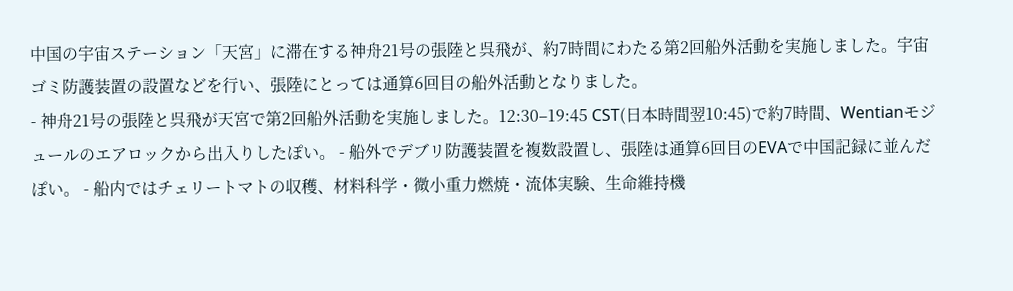中国の宇宙ステーション「天宮」に滞在する神舟21号の張陸と呉飛が、約7時間にわたる第2回船外活動を実施しました。宇宙ゴミ防護装置の設置などを行い、張陸にとっては通算6回目の船外活動となりました。
- 神舟21号の張陸と呉飛が天宮で第2回船外活動を実施しました。12:30–19:45 CST(日本時間翌10:45)で約7時間、Wentianモジュールのエアロックから出入りしたぽい。 - 船外でデブリ防護装置を複数設置し、張陸は通算6回目のEVAで中国記録に並んだぽい。 - 船内ではチェリートマトの収穫、材料科学・微小重力燃焼・流体実験、生命維持機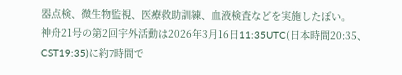器点検、微生物監視、医療救助訓練、血液検査などを実施したぽい。
神舟21号の第2回宇外活動は2026年3月16日11:35UTC(日本時間20:35、CST19:35)に約7時間で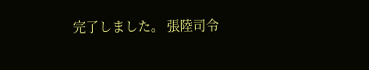完了しました。 張陸司令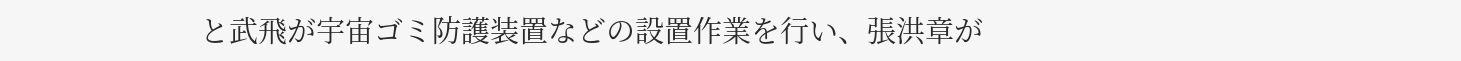と武飛が宇宙ゴミ防護装置などの設置作業を行い、張洪章が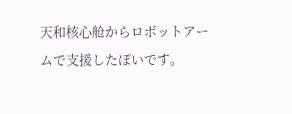天和核心舱からロボットアームで支援したぽいです。